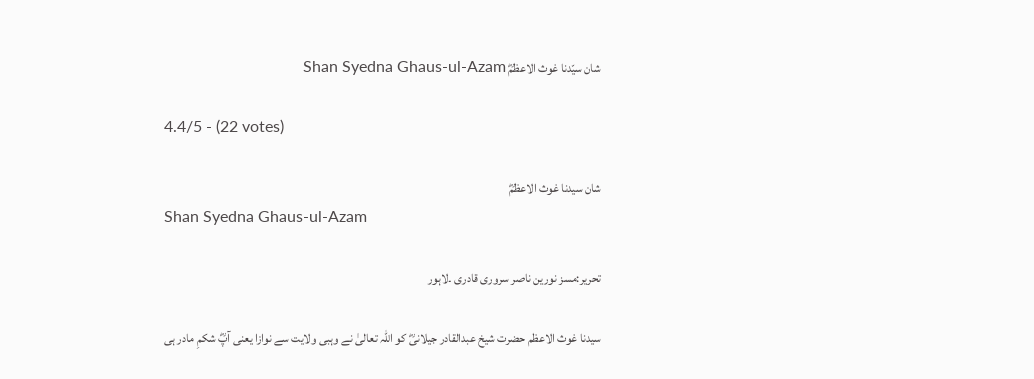شان سیّدنا غوث الاعظمؓ Shan Syedna Ghaus-ul-Azam

4.4/5 - (22 votes)

شان سیدنا غوث الاعظمؓ
Shan Syedna Ghaus-ul-Azam

تحریر:مسز نورین ناصر سروری قادری ۔لاہور

سیدنا غوث الاعظم حضرت شیخ عبدالقادر جیلانیؓ کو اللہ تعالیٰ نے وہبی ولایت سے نوازا یعنی آپؓ شکمِ مادر ہی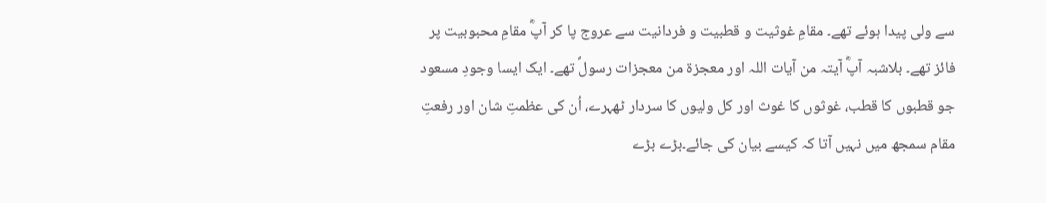سے ولی پیدا ہوئے تھے۔ مقامِ غوثیت و قطبیت و فردانیت سے عروج پا کر آپؓ مقامِ محبوبیت پر فائز تھے۔ بلاشبہ آپؓ آیتہ من آیات اللہ اور معجزۃ من معجزات رسولؐ تھے۔ ایک ایسا وجودِ مسعود جو قطبوں کا قطب، غوثوں کا غوث اور کل ولیوں کا سردار ٹھہرے، اُن کی عظمتِ شان اور رفعتِ مقام سمجھ میں نہیں آتا کہ کیسے بیان کی جائے۔بڑے بڑے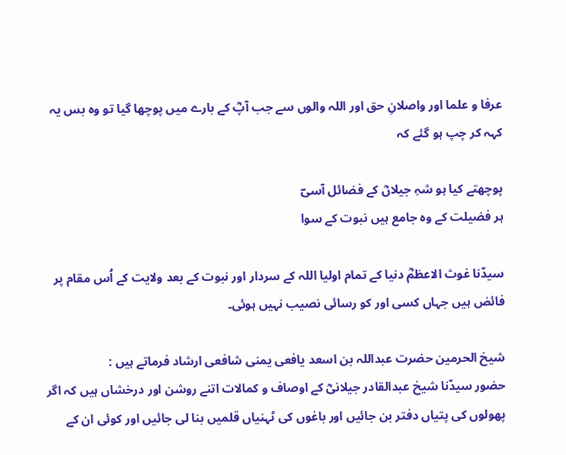عرفا و علما اور واصلانِ حق اور اللہ والوں سے جب آپؓ کے بارے میں پوچھا گیا تو وہ بس یہ کہہ کر چپ ہو گئے کہ

پوچھتے کیا ہو شہِ جیلاںؓ کے فضائل آسیؔ
ہر فضیلت کے وہ جامع ہیں نبوت کے سوا

سیدّنا غوث الاعظمؓ دنیا کے تمام اولیا اللہ کے سردار اور نبوت کے بعد ولایت کے اُس مقام پر فائض ہیں جہاں کسی اور کو رسائی نصیب نہیں ہوئی۔

شیخ الحرمین حضرت عبداللہ بن اسعد یافعی یمنی شافعی ارشاد فرماتے ہیں :
حضور سیدّنا شیخ عبدالقادر جیلانیؓ کے اوصاف و کمالات اتنے روشن اور درخشاں ہیں کہ اگر پھولوں کی پتیاں دفتر بن جائیں اور باغوں کی ٹہنیاں قلمیں بنا لی جائیں اور کوئی ان کے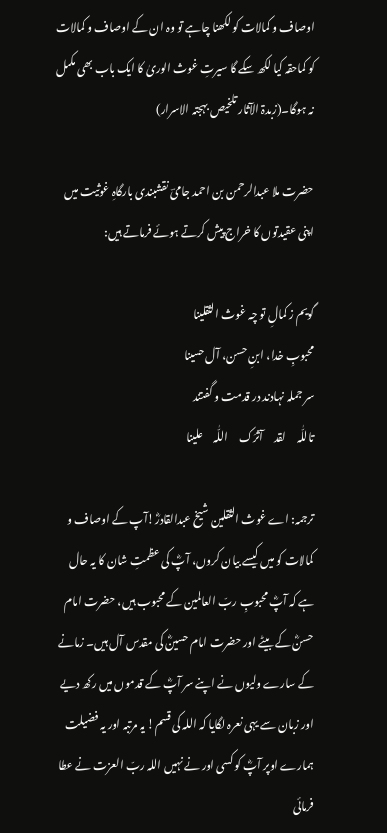اوصاف و کمالات کو لکھنا چاہے تو وہ ان کے اوصاف و کمالات کو کماحقہ کیا لکھ سکے گا سیرتِ غوث الوریٰ کا ایک باب بھی مکمل نہ ہوگا۔(زبدۃ الآثار تلخیص بہجتہ الاسرار)

حضرت ملا عبدالرحمن بن احمد جامیؔ نقشبندی بارگاہِ غوثیت میں اپنی عقیدتوں کا خراج پیش کرتے ہوئے فرماتے ہیں:

گویم ز کمالِ تو چہ غوث الثقلینا
محبوبِ خدا، ابنِ حسن، آل حسینا
سر جملہ نہادند در قدمت و گفتند
تاللّٰہ     لقد     آثرَک     اللّٰہ     علینا

ترجمہ: اے غوث الثقلین شیخ عبدالقادرؓ!آپ کے اوصاف و کمالات کو میں کیسے بیان کروں، آپؓ کی عظمتِ شان کا یہ حال ہے کہ آپؓ محبوبِ ربّ العالمین کے محبوب ہیں، حضرت امام حسنؓ کے بیٹے اور حضرت امام حسینؓ کی مقدس آل ہیں۔ زمانے کے سارے ولیوں نے اپنے سر آپؓ کے قدموں میں رکھ دیے اور زبان سے یہی نعرہ لگایا کہ اللہ کی قسم! یہ مرتبہ اور یہ فضیلت ہمارے اوپر آپؓ کو کسی اور نے نہیں اللہ ربّ العزت نے عطا فرمائی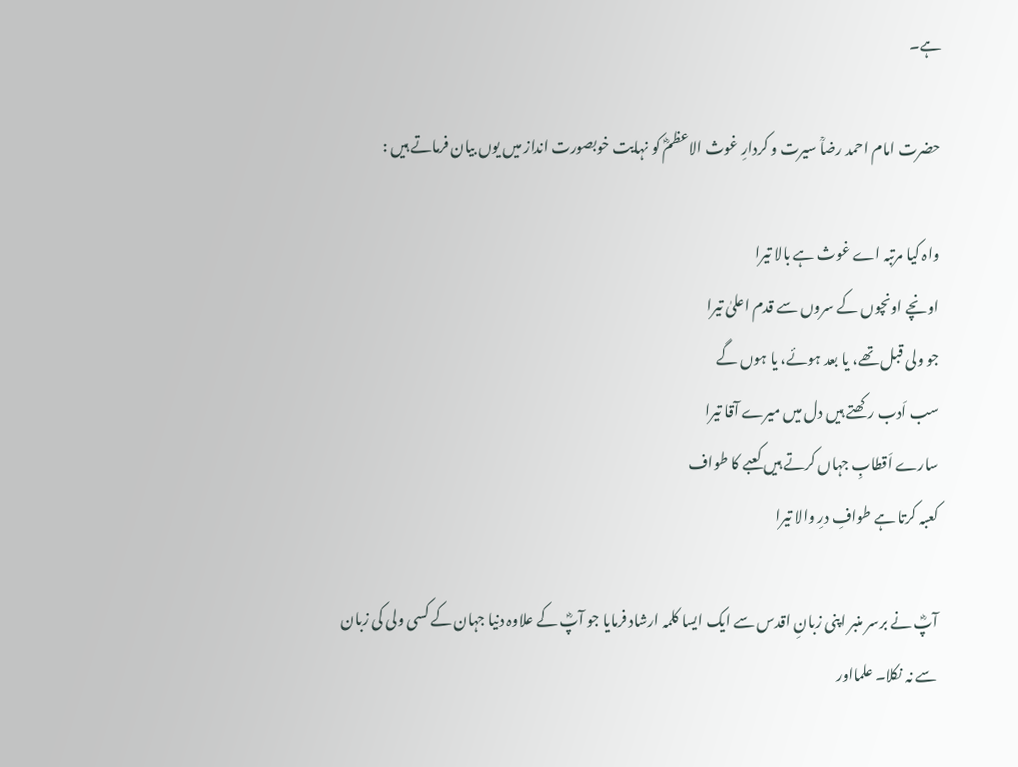ہے۔

حضرت امام احمد رضاؒ سیرت و کردارِ غوث الاعظمؓ کو نہایت خوبصورت انداز میں یوں بیان فرماتے ہیں :

واہ کیا مرتبہ اے غوث ہے بالا تیرا
اونچے اونچوں کے سروں سے قدم اعلیٰ تیرا
جو ولی قبل تھے، یا بعد ہوئے، یا ہوں گے
سب اَدب رکھتے ہیں دل میں میرے آقا تیرا
سارے اَقطابِ جہاں کرتے ہیں کعبے کا طواف
کعبہ کرتا ہے طوافِ درِ والا تیرا

آپؓ نے برسر منبر اپنی زبانِ اقدس سے ایک ایسا کلمہ ارشاد فرمایا جو آپؓ کے علاوہ دنیا جہان کے کسی ولی کی زبان سے نہ نکلا۔ علمااور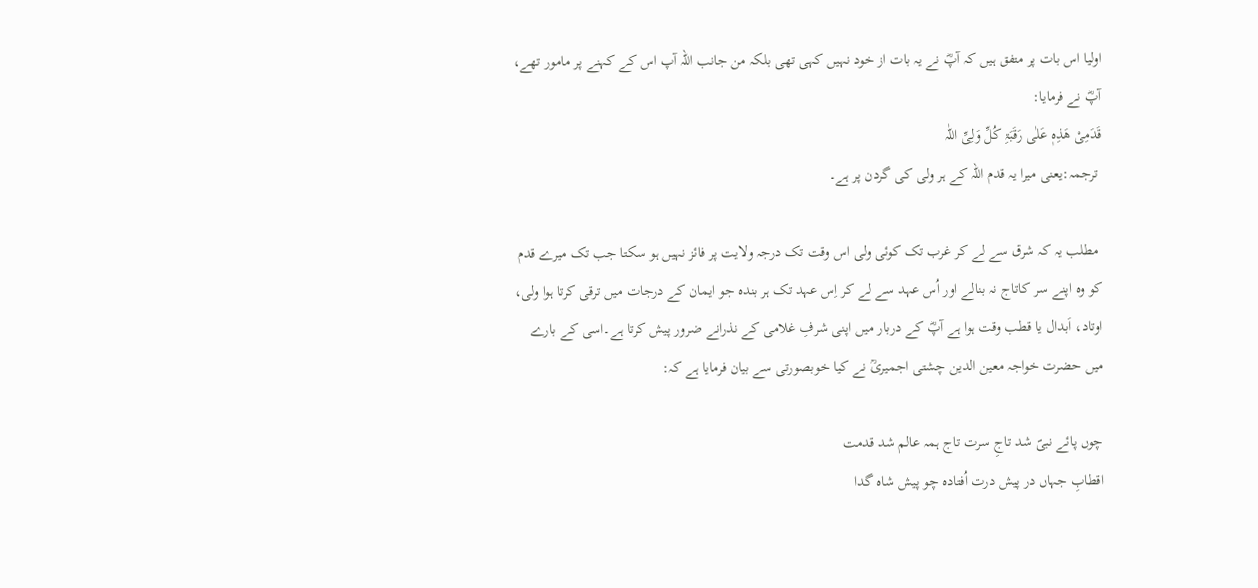اولیا اس بات پر متفق ہیں کہ آپؓ نے یہ بات از خود نہیں کہی تھی بلکہ من جانب اللہ آپ اس کے کہنے پر مامور تھے، آپؓ نے فرمایا:
قَدَمِیْ ھَذِہٖ عَلٰی رَقَبَۃِ کُلِّ وَلِیِّ اللّٰہ
 ترجمہ:یعنی میرا یہ قدم اللہ کے ہر ولی کی گردن پر ہے۔

 مطلب یہ کہ شرق سے لے کر غرب تک کوئی ولی اس وقت تک درجہ ولایت پر فائز نہیں ہو سکتا جب تک میرے قدم کو وہ اپنے سر کاتاج نہ بنالے اور اُس عہد سے لے کر اِس عہد تک ہر بندہ جو ایمان کے درجات میں ترقی کرتا ہوا ولی، اوتاد، اَبدال یا قطب وقت ہوا ہے آپؓ کے دربار میں اپنی شرفِ غلامی کے نذرانے ضرور پیش کرتا ہے۔اسی کے بارے میں حضرت خواجہ معین الدین چشتی اجمیریؒ نے کیا خوبصورتی سے بیان فرمایا ہے کہ:

چوں پائے نبیؐ شد تاجِ سرت تاج ہمہ عالم شد قدمت
اقطابِ جہاں در پیش درت اُفتادہ چو پیش شاہ گدا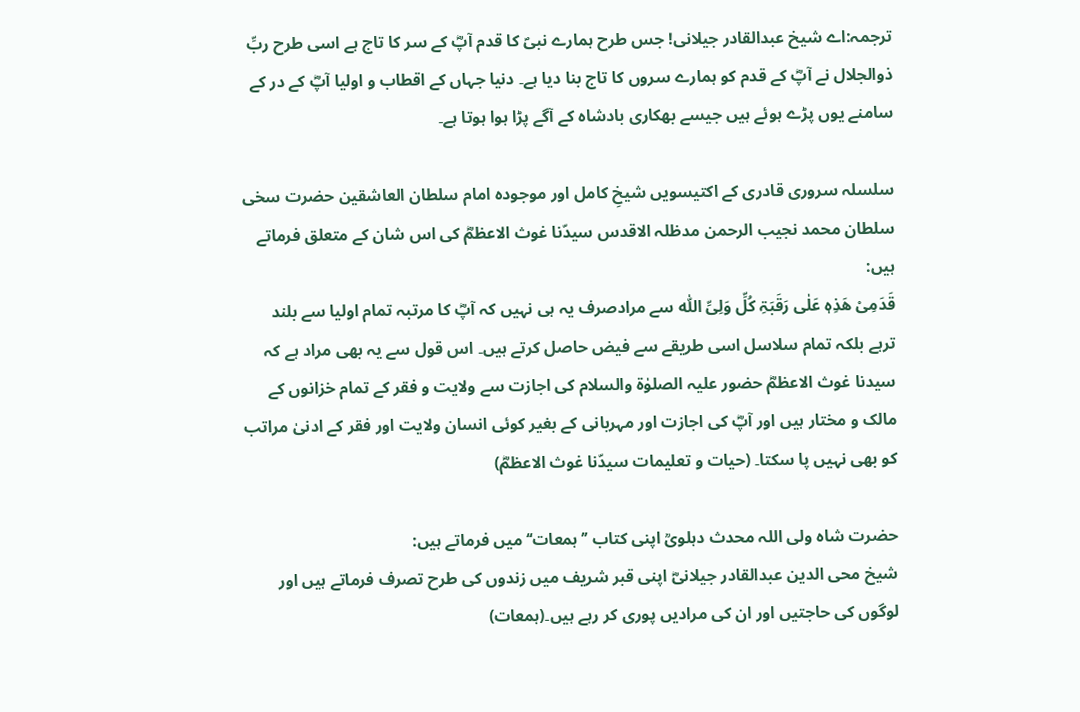ترجمہ:اے شیخ عبدالقادر جیلانی! جس طرح ہمارے نبیؐ کا قدم آپؓ کے سر کا تاج ہے اسی طرح ربِّ ذوالجلال نے آپؓ کے قدم کو ہمارے سروں کا تاج بنا دیا ہے۔ دنیا جہاں کے اقطاب و اولیا آپؓ کے در کے سامنے یوں پڑے ہوئے ہیں جیسے بھکاری بادشاہ کے آگے پڑا ہوا ہوتا ہے۔

سلسلہ سروری قادری کے اکتیسویں شیخِ کامل اور موجودہ امام سلطان العاشقین حضرت سخی سلطان محمد نجیب الرحمن مدظلہ الاقدس سیدّنا غوث الاعظمؓ کی اس شان کے متعلق فرماتے ہیں:
قَدَمِیْ ھَذِہٖ عَلٰی رَقَبَۃِ کُلِّ وَلِیِّ اللّٰہ سے مرادصرف یہ ہی نہیں کہ آپؓ کا مرتبہ تمام اولیا سے بلند ترہے بلکہ تمام سلاسل اسی طریقے سے فیض حاصل کرتے ہیں۔ اس قول سے یہ بھی مراد ہے کہ سیدنا غوث الاعظمؓ حضور علیہ الصلوٰۃ والسلام کی اجازت سے ولایت و فقر کے تمام خزانوں کے مالک و مختار ہیں اور آپؓ کی اجازت اور مہربانی کے بغیر کوئی انسان ولایت اور فقر کے ادنیٰ مراتب کو بھی نہیں پا سکتا۔ (حیات و تعلیمات سیدّنا غوث الاعظمؓ)

حضرت شاہ ولی اللہ محدث دہلویؒ اپنی کتاب ’’ہمعات‘‘ میں فرماتے ہیں:
شیخ محی الدین عبدالقادر جیلانیؓ اپنی قبر شریف میں زندوں کی طرح تصرف فرماتے ہیں اور لوگوں کی حاجتیں اور ان کی مرادیں پوری کر رہے ہیں۔(ہمعات)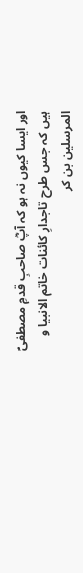اور ایسا کیوں نہ ہو کہ آپؓ صاحبِ قدمِ مصطفیؐ ہیں کہ جس طرح تاجدارِ کائنات خاتم الانبیا و المرسلین بن کر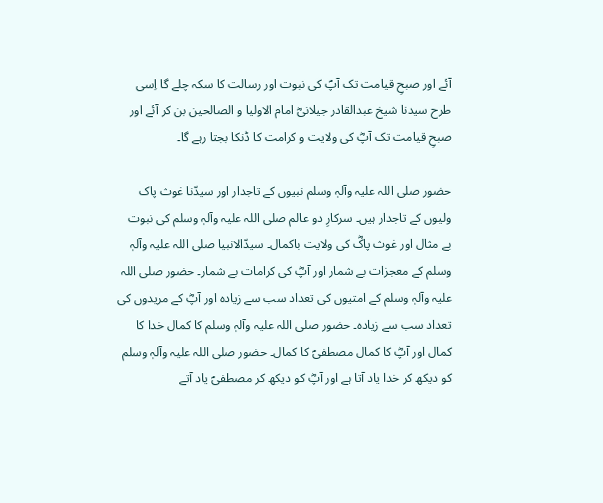آئے اور صبحِ قیامت تک آپؐ کی نبوت اور رسالت کا سکہ چلے گا اِسی طرح سیدنا شیخ عبدالقادر جیلانیؓ امام الاولیا و الصالحین بن کر آئے اور صبحِ قیامت تک آپؓ کی ولایت و کرامت کا ڈنکا بجتا رہے گا۔

حضور صلی اللہ علیہ وآلہٖ وسلم نبیوں کے تاجدار اور سیدّنا غوث پاک ولیوں کے تاجدار ہیں۔ سرکارِ دو عالم صلی اللہ علیہ وآلہٖ وسلم کی نبوت بے مثال اور غوث پاکؓ کی ولایت باکمال۔ سیدّالانبیا صلی اللہ علیہ وآلہٖ وسلم کے معجزات بے شمار اور آپؓ کی کرامات بے شمار۔ حضور صلی اللہ علیہ وآلہٖ وسلم کے امتیوں کی تعداد سب سے زیادہ اور آپؓ کے مریدوں کی تعداد سب سے زیادہ۔ حضور صلی اللہ علیہ وآلہٖ وسلم کا کمال خدا کا کمال اور آپؓ کا کمال مصطفیؐ کا کمال۔ حضور صلی اللہ علیہ وآلہٖ وسلم کو دیکھ کر خدا یاد آتا ہے اور آپؓ کو دیکھ کر مصطفیؐ یاد آتے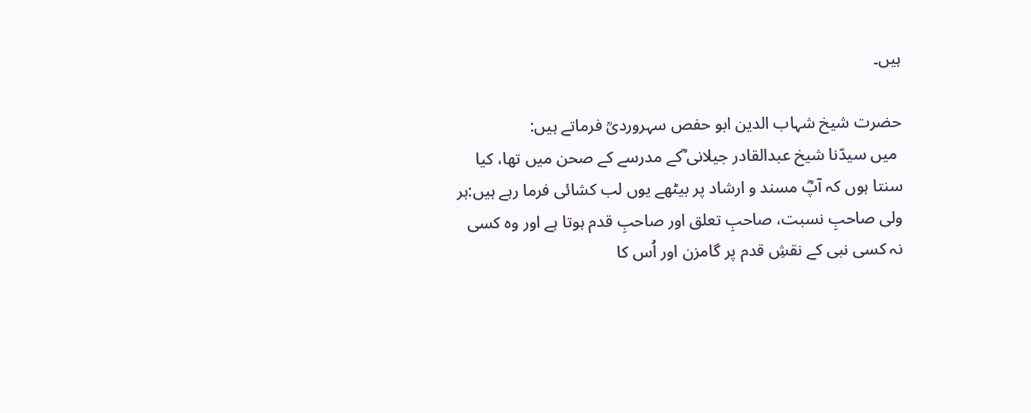ہیں۔

حضرت شیخ شہاب الدین ابو حفص سہروردیؒ فرماتے ہیں:
 میں سیدّنا شیخ عبدالقادر جیلانی ؓکے مدرسے کے صحن میں تھا، کیا سنتا ہوں کہ آپؓ مسند و ارشاد پر بیٹھے یوں لب کشائی فرما رہے ہیں:ہر ولی صاحبِ نسبت، صاحبِ تعلق اور صاحبِ قدم ہوتا ہے اور وہ کسی نہ کسی نبی کے نقشِ قدم پر گامزن اور اُس کا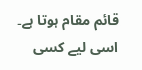قائم مقام ہوتا ہے۔ اسی لیے کسی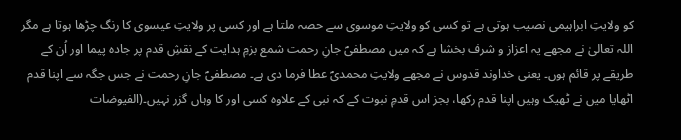کو ولایتِ ابراہیمی نصیب ہوتی ہے تو کسی کو ولایتِ موسوی سے حصہ ملتا ہے اور کسی پر ولایتِ عیسوی کا رنگ چڑھا ہوتا ہے مگر اللہ تعالیٰ نے مجھے یہ اعزاز و شرف بخشا ہے کہ میں مصطفیؐ جانِ رحمت شمع بزمِ ہدایت کے نقشِ قدم پر جادہ پیما اور اُن کے طریقے پر قائم ہوں۔ یعنی خداوند قدوس نے مجھے ولایتِ محمدیؐ عطا فرما دی ہے۔ مصطفیؐ جانِ رحمت نے جس جگہ سے اپنا قدم اٹھایا میں نے ٹھیک وہیں اپنا قدم رکھا، بجز اس قدمِ نبوت کے کہ نبی کے علاوہ کسی اور کا وہاں گزر نہیں۔(الفیوضات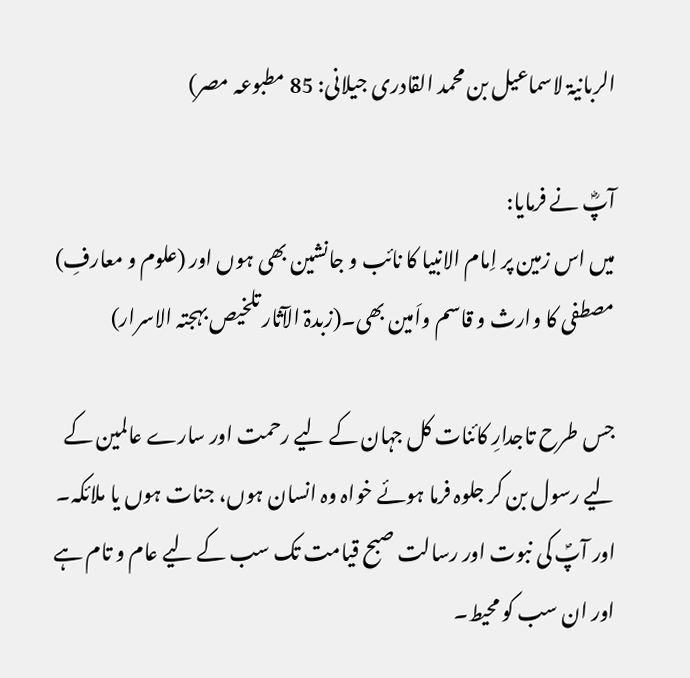الربانیۃ لاسماعیل بن محمد القادری جیلانی: 85 مطبوعہ مصر)

آپؓ نے فرمایا:
میں اس زمین پر اِمام الانبیا کا نائب و جانشین بھی ہوں اور (علوم و معارفِ) مصطفی کا وارث و قاسم واَمین بھی۔(زبدۃ الآثار تلخیص بہجتہ الاسرار)

جس طرح تاجدارِ کائنات کل جہان کے لیے رحمت اور سارے عالمین کے لیے رسول بن کر جلوہ فرما ہوئے خواہ وہ انسان ہوں، جنات ہوں یا ملائکہ۔ اور آپؐ کی نبوت اور رسالت صبح قیامت تک سب کے لیے عام و تام ہے اور ان سب کو محیط۔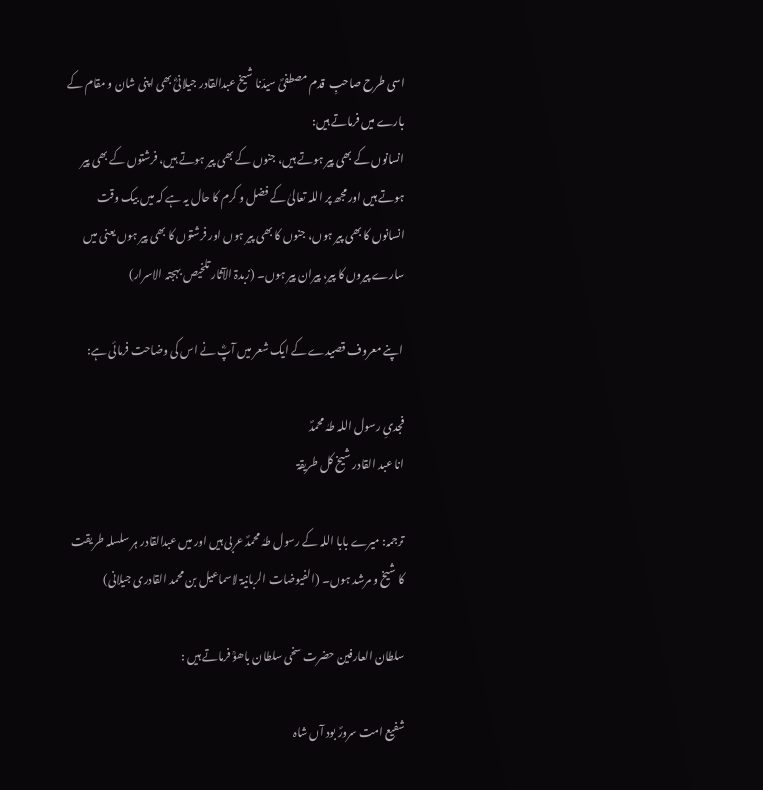اسی طرح صاحبِ  قدم مصطفیؐ سیدّنا شیخ عبدالقادر جیلانیؓ بھی اپنی شان و مقام کے بارے میں فرماتے ہیں:
انسانوں کے بھی پیر ہوتے ہیں، جنوں کے بھی پیر ہوتے ہیں، فرشتوں کے بھی پیر ہوتے ہیں اور مجھ پر اللہ تعالیٰ کے فضل و کرم کا حال یہ ہے کہ میں بیک وقت انسانوں کا بھی پیر ہوں، جنوں کا بھی پیر ہوں اور فرشتوں کا بھی پیر ہوں یعنی میں سارے پیروں کا پیر، پیران پیر ہوں۔ (زبدۃ الآثار تلخیص بہجتہ الاسرار)

 اپنے معروف قصیدے کے ایک شعر میں آپؓ نے اس کی وضاحت فرمائی ہے:

فجدیِ رسول اللہ طہٰ محمدؐ
انا عبد القادر شیخ کل طریقۃ

ترجمہ: میرے بابا اللہ کے رسول طہٰ محمدؐ عربی ہیں اور میں عبدالقادر ہر سلسلہ طریقت کا شیخ و مرشد ہوں۔ (الفیوضات الربانیۃ لاسماعیل بن محمد القادری جیلانی)

سلطان العارفین حضرت سخی سلطان باھوؒ فرماتے ہیں :

شفیع امت سرورؐ بود آں شاہ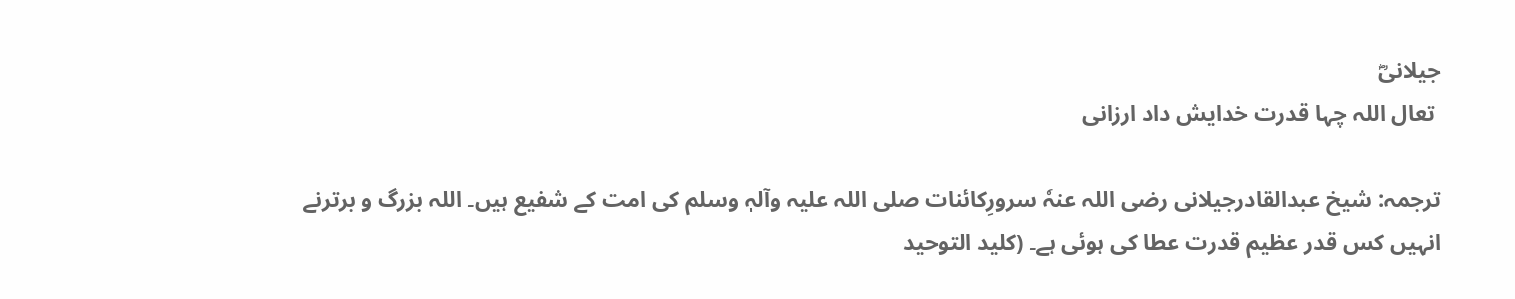جیلانیؓ
 تعال اللہ چہا قدرت خدایش داد ارزانی

ترجمہ: شیخ عبدالقادرجیلانی رضی اللہ عنہٗ سرورِکائنات صلی اللہ علیہ وآلہٖ وسلم کی امت کے شفیع ہیں۔ اللہ بزرگ و برترنے انہیں کس قدر عظیم قدرت عطا کی ہوئی ہے۔ (کلید التوحید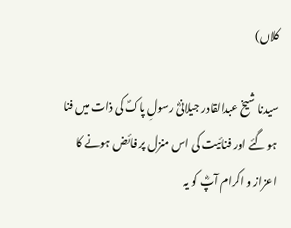کلاں)

سیدنا شیخ عبدالقادر جیلانیؓ رسولِ پاکؐ کی ذات میں فنا ہو گئے اور فنائیت کی اس منزل پر فائض ہونے کا اعزاز و اکرام آپؓ کو یہ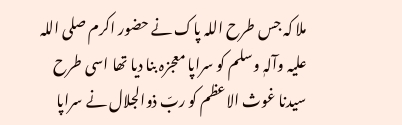ملا کہ جس طرح اللہ پاک نے حضور اکرم صلی اللہ علیہ وآلہٖ وسلم کو سراپا معجزہ بنا دیا تھا اسی طرح سیدنا غوث الاعظم کو ربّ ذوالجلال نے سراپا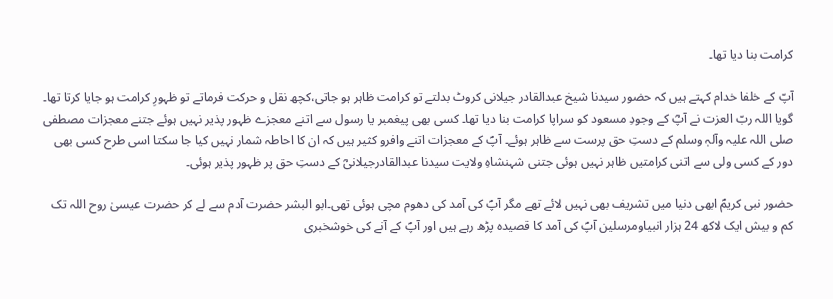کرامت بنا دیا تھا۔

آپّ کے خلفا خدام کہتے ہیں کہ حضور سیدنا شیخ عبدالقادر جیلانی کروٹ بدلتے تو کرامت ظاہر ہو جاتی،کچھ نقل و حرکت فرماتے تو ظہورِ کرامت ہو جایا کرتا تھا۔ گویا اللہ ربّ العزت نے آپؓ کے وجودِ مسعود کو سراپا کرامت بنا دیا تھا۔ کسی بھی پیغمبر یا رسول سے اتنے معجزے ظہور پذیر نہیں ہوئے جتنے معجزات مصطفی صلی اللہ علیہ وآلہٖ وسلم کے دستِ حق پرست سے ظاہر ہوئے۔ آپؐ کے معجزات اتنے وافرو کثیر ہیں کہ ان کا احاطہ شمار نہیں کیا جا سکتا اسی طرح کسی بھی دور کے کسی ولی سے اتنی کرامتیں ظاہر نہیں ہوئی جتنی شہنشاہِ ولایت سیدنا عبدالقادرجیلانیؓ کے دستِ حق پر ظہور پذیر ہوئی۔

حضور نبی کریمؐ ابھی دنیا میں تشریف بھی نہیں لائے تھے مگر آپؐ کی آمد کی دھوم مچی ہوئی تھی۔ابو البشر حضرت آدم سے لے کر حضرت عیسیٰ روح اللہ تک کم و بیش ایک لاکھ 24 ہزار انبیاومرسلین آپؐ کی آمد کا قصیدہ پڑھ رہے ہیں اور آپؐ کے آنے کی خوشخبری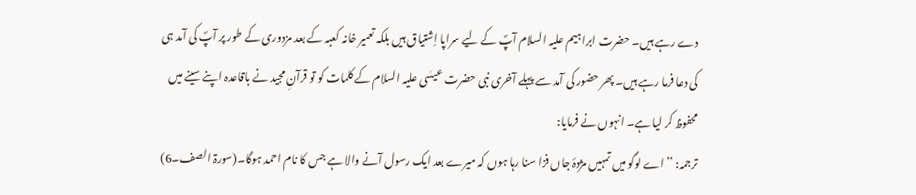دے رہے ہیں۔ حضرت ابراہیم علیہ السلام آپؐ کے لیے سراپا اِشتیاق ہیں بلکہ تعمیر خانہ کعبہ کے بعد مزدوری کے طور پر آپؐ کی آمد ہی کی دعا فرما رہے ہیں۔ پھر حضور کی آمد سے پہلے آخری نبی حضرت عیسٰی علیہ السلام کے کلمات کو تو قرآنِ مجید نے باقاعدہ اپنے سینے میں محفوظ کر لیا ہے۔ انہوں نے فرمایا:
ترجمہ: ’’اے لوگو میں تمہیں مژدۂ جاں فزا سنا رہا ہوں کہ میرے بعد ایک رسول آنے والا ہے جس کا نام احمد ہوگا۔(سورۃ الصف۔6)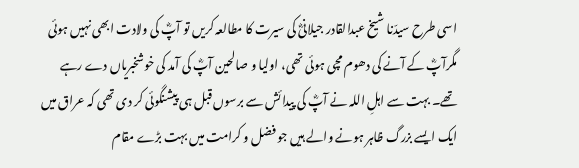اسی طرح سیدّنا شیخ عبدالقادر جیلانیؓ کی سیرت کا مطالعہ کریں تو آپؓ کی ولادت ابھی نہیں ہوئی مگرآپؓ کے آنے کی دھوم مچی ہوئی تھی، اولیا و صالحین آپؓ کی آمد کی خوشخبریاں دے رہے تھے۔ بہت سے اہلِ اللہ نے آپؓ کی پیدائش سے برسوں قبل ہی پیشنگوئی کر دی تھی کہ عراق میں ایک ایسے بزرگ ظاہر ہونے والے ہیں جو فضل و کرامت میں بہت بڑے مقام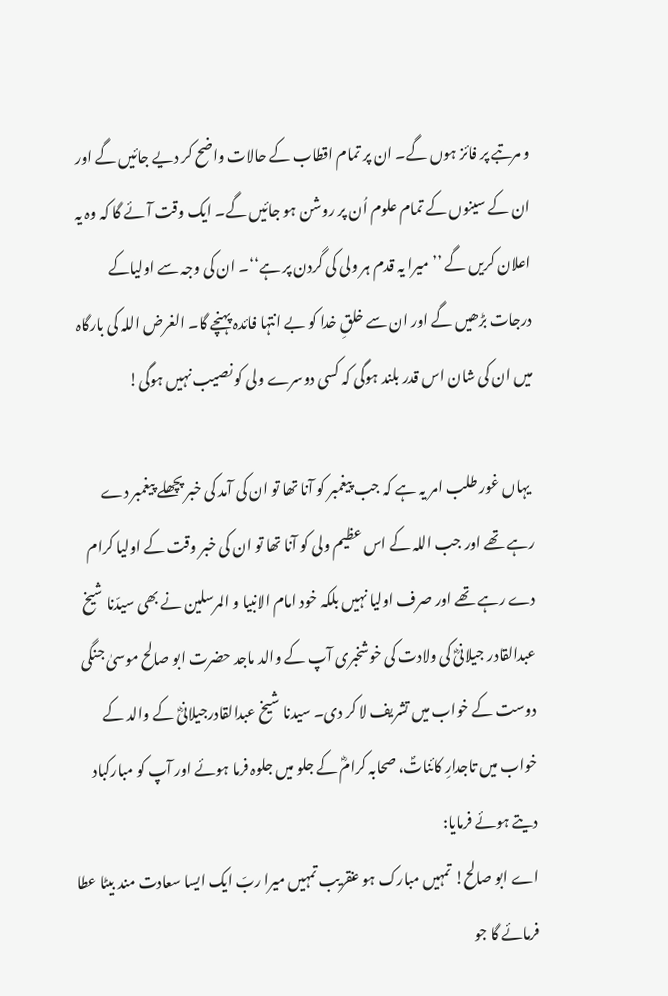و مرتبے پر فائز ہوں گے۔ ان پر تمام اقطاب کے حالات واضح کر دیے جائیں گے اور ان کے سینوں کے تمام علوم اُن پر روشن ہو جائیں گے۔ ایک وقت آئے گا کہ وہ یہ اعلان کریں گے ’’میرا یہ قدم ہر ولی کی گردن پر ہے‘‘۔ ان کی وجہ سے اولیاکے درجات بڑھیں گے اور ان سے خلقِ خدا کو بے انتہا فائدہ پہنچے گا۔ الغرض اللہ کی بارگاہ میں ان کی شان اس قدر بلند ہوگی کہ کسی دوسرے ولی کو نصیب نہیں ہوگی!

 یہاں غور طلب امر یہ ہے کہ جب پیغمبر کو آنا تھا تو ان کی آمد کی خبر پچھلے پیغمبر دے رہے تھے اور جب اللہ کے اس عظیم ولی کو آنا تھا تو ان کی خبر وقت کے اولیا کرام دے رہے تھے اور صرف اولیا نہیں بلکہ خود امام الانبیا و المرسلین نے بھی سیدّنا شیخ عبدالقادر جیلانیؓ کی ولادت کی خوشخبری آپ کے والد ماجد حضرت ابو صالح موسیٰ جنگی دوست کے خواب میں تشریف لا کر دی۔ سیدنا شیخ عبدالقادرجیلانیؓ کے والد کے خواب میں تاجدارِ کائناتؐ، صحابہ کرامؓ کے جلو میں جلوہ فرما ہوئے اور آپ کو مبارکباد دیتے ہوئے فرمایا:
اے ابو صالح! تمہیں مبارک ہو عنقریب تمہیں میرا ربّ ایک ایسا سعادت مند بیٹا عطا فرمائے گا جو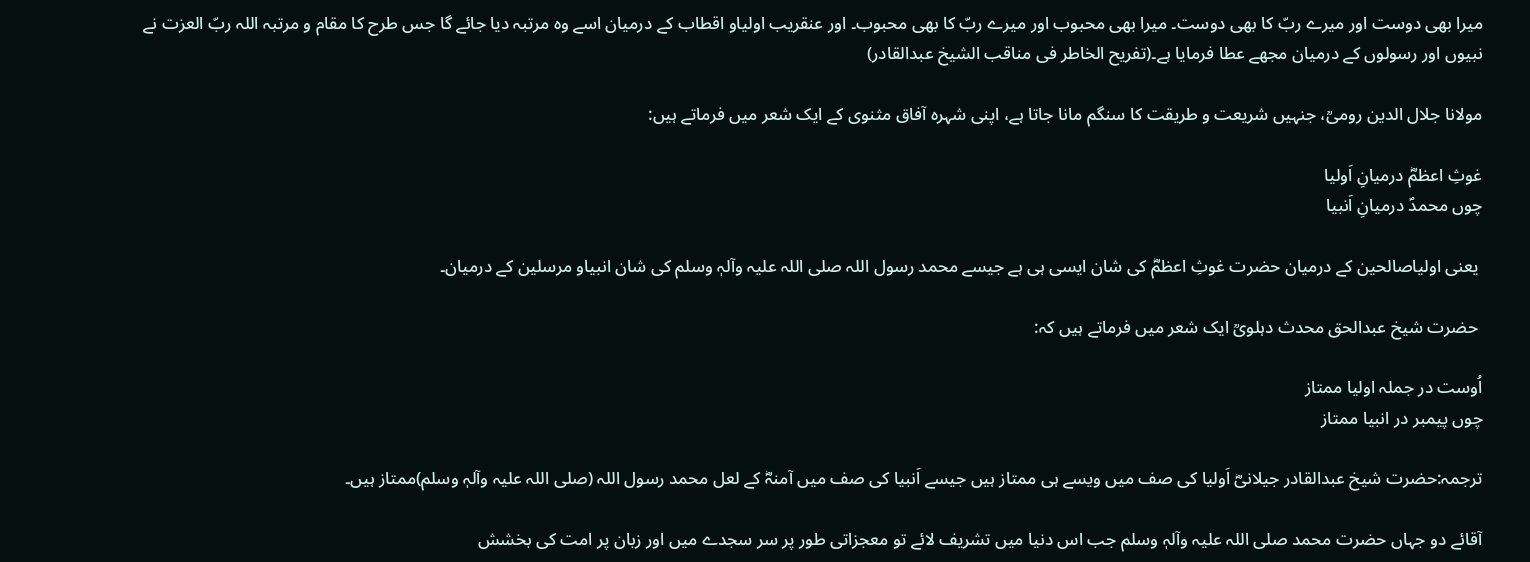میرا بھی دوست اور میرے ربّ کا بھی دوست۔ میرا بھی محبوب اور میرے ربّ کا بھی محبوب۔ اور عنقریب اولیاو اقطاب کے درمیان اسے وہ مرتبہ دیا جائے گا جس طرح کا مقام و مرتبہ اللہ ربّ العزت نے نبیوں اور رسولوں کے درمیان مجھے عطا فرمایا ہے۔(تفریح الخاطر فی مناقب الشیخ عبدالقادر)

مولانا جلال الدین رومیؒ، جنہیں شریعت و طریقت کا سنگم مانا جاتا ہے، اپنی شہرہ آفاق مثنوی کے ایک شعر میں فرماتے ہیں:

غوثِ اعظمؓ درمیانِ اَولیا
چوں محمدؐ درمیانِ اَنبیا

 یعنی اولیاصالحین کے درمیان حضرت غوثِ اعظمؓ کی شان ایسی ہی ہے جیسے محمد رسول اللہ صلی اللہ علیہ وآلہٖ وسلم کی شان انبیاو مرسلین کے درمیان۔

 حضرت شیخ عبدالحق محدث دہلویؒ ایک شعر میں فرماتے ہیں کہ:

اُوست در جملہ اولیا ممتاز
چوں پیمبر در انبیا ممتاز

ترجمہ:حضرت شیخ عبدالقادر جیلانیؓ اَولیا کی صف میں ویسے ہی ممتاز ہیں جیسے اَنبیا کی صف میں آمنہؓ کے لعل محمد رسول اللہ (صلی اللہ علیہ وآلہٖ وسلم)ممتاز ہیں۔

آقائے دو جہاں حضرت محمد صلی اللہ علیہ وآلہٖ وسلم جب اس دنیا میں تشریف لائے تو معجزاتی طور پر سر سجدے میں اور زبان پر امت کی بخشش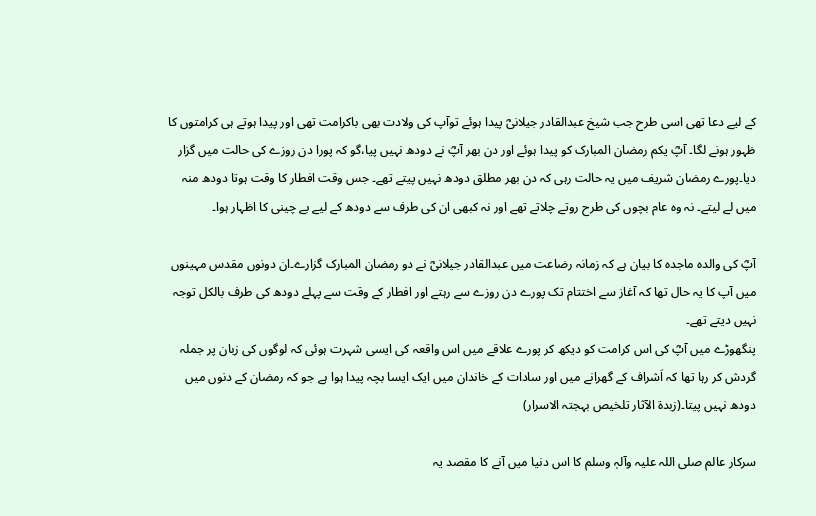کے لیے دعا تھی اسی طرح جب شیخ عبدالقادر جیلانیؓ پیدا ہوئے توآپ کی ولادت بھی باکرامت تھی اور پیدا ہوتے ہی کرامتوں کا ظہور ہونے لگا۔ آپؓ یکم رمضان المبارک کو پیدا ہوئے اور دن بھر آپؓ نے دودھ نہیں پیا،گو کہ پورا دن روزے کی حالت میں گزار دیا۔پورے رمضان شریف میں یہ حالت رہی کہ دن بھر مطلق دودھ نہیں پیتے تھے۔ جس وقت افطار کا وقت ہوتا دودھ منہ میں لے لیتے۔ نہ وہ عام بچوں کی طرح روتے چلاتے تھے اور نہ کبھی ان کی طرف سے دودھ کے لیے بے چینی کا اظہار ہوا۔

آپؓ کی والدہ ماجدہ کا بیان ہے کہ زمانہ رضاعت میں عبدالقادر جیلانیؓ نے دو رمضان المبارک گزارے۔ان دونوں مقدس مہینوں میں آپ کا یہ حال تھا کہ آغاز سے اختتام تک پورے دن روزے سے رہتے اور افطار کے وقت سے پہلے دودھ کی طرف بالکل توجہ نہیں دیتے تھے۔
پنگھوڑے میں آپؓ کی اس کرامت کو دیکھ کر پورے علاقے میں اس واقعہ کی ایسی شہرت ہوئی کہ لوگوں کی زبان پر جملہ گردش کر رہا تھا کہ اَشراف کے گھرانے میں اور سادات کے خاندان میں ایک ایسا بچہ پیدا ہوا ہے جو کہ رمضان کے دنوں میں دودھ نہیں پیتا۔(زبدۃ الآثار تلخیص بہجتہ الاسرار)

سرکار عالم صلی اللہ علیہ وآلہٖ وسلم کا اس دنیا میں آنے کا مقصد یہ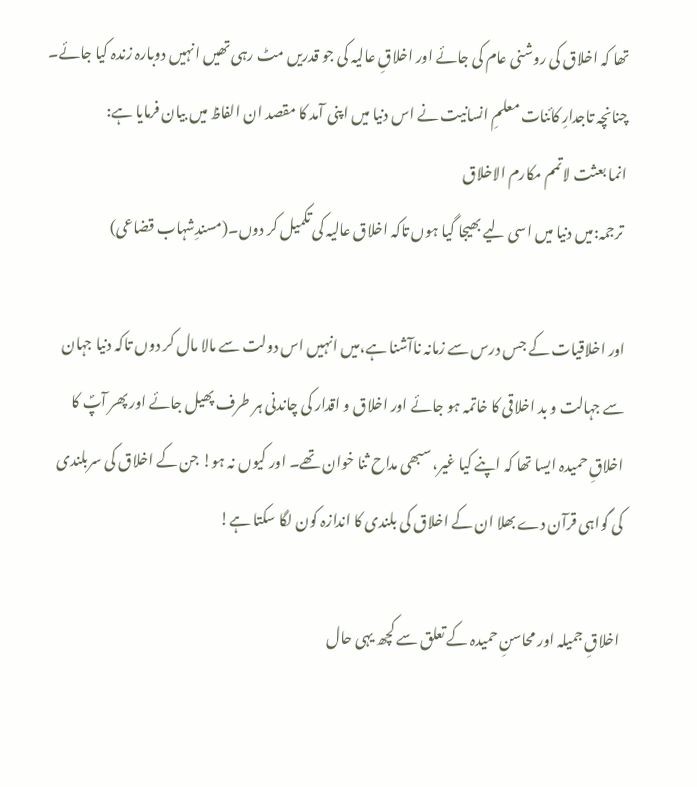تھا کہ اخلاق کی روشنی عام کی جائے اور اخلاقِ عالیہ کی جو قدریں مٹ رہی تھیں انہیں دوبارہ زندہ کیا جائے۔ چنانچہ تاجدارِ کائنات معلمِ انسانیت نے اس دنیا میں اپنی آمد کا مقصد ان الفاظ میں بیان فرمایا ہے:
انما بعثت لاتمم مکارم الاخلاق
 ترجمہ:میں دنیا میں اسی لیے بھیجا گیا ہوں تاکہ اخلاق عالیہ کی تکمیل کر دوں۔(مسندِشہاب قضاعی)

اور اخلاقیات کے جس درس سے زمانہ ناآشنا ہے،میں انہیں اس دولت سے مالا مال کر دوں تاکہ دنیا جہان سے جہالت و بد اخلاقی کا خاتمہ ہو جائے اور اخلاق و اقدار کی چاندنی ہر طرف پھیل جائے اور پھر آپؐ کا اخلاقِ حمیدہ ایسا تھا کہ اپنے کیا غیر، سبھی مداح ثنا خوان تھے۔ اور کیوں نہ ہو! جن کے اخلاق کی سربلندی کی گواہی قرآن دے بھلا ان کے اخلاق کی بلندی کا اندازہ کون لگا سکتا ہے!

 اخلاقِ جمیلہ اور محاسنِ حمیدہ کے تعلق سے کچھ یہی حال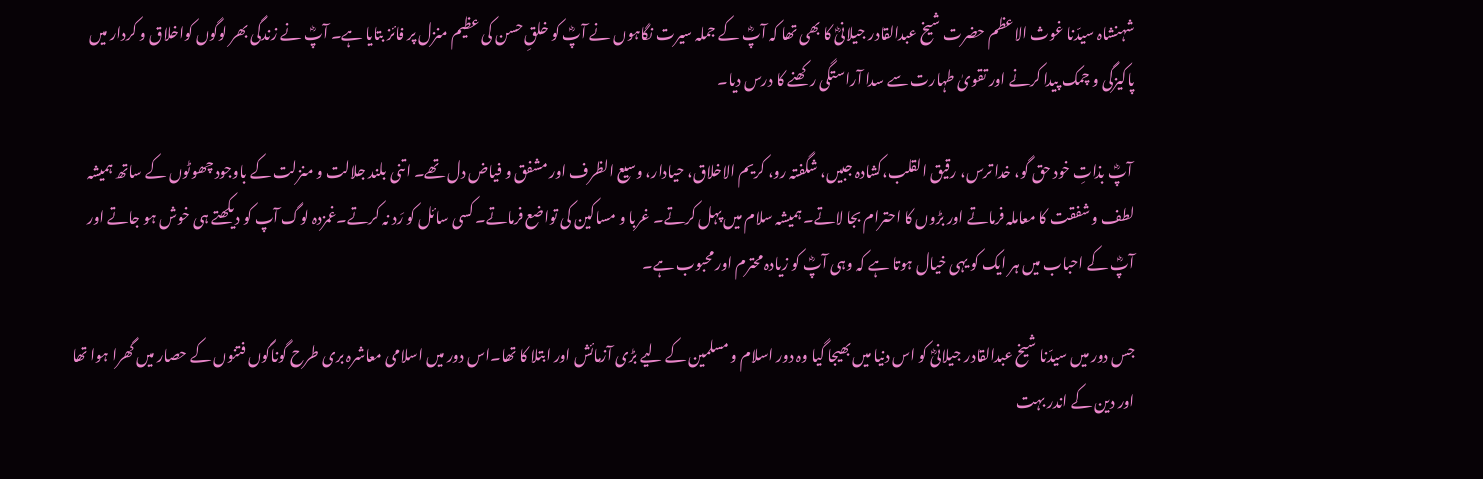شہنشاہ سیدّنا غوث الاعظم حضرت شیخ عبدالقادر جیلانیؓ کا بھی تھا کہ آپؓ کے جملہ سیرت نگاہوں نے آپؓ کو خلقِ حسن کی عظیم منزل پر فائز بتایا ہے۔ آپؓ نے زندگی بھر لوگوں کواخلاق و کردار میں پاکیزگی و چمک پیدا کرنے اور تقویٰ طہارت سے سدا آراستگی رکھنے کا درس دیا۔

 آپؓ بذاتِ خود حق گو، خدا ترس، رقیق القلب،کشادہ جبیں، شگفتہ رو، کریم الاخلاق، حیادار، وسیع الظرف اور مشفق و فیاض دل تھے۔ اتنی بلند جلالت و منزلت کے باوجود چھوٹوں کے ساتھ ہمیشہ لطف و شفقت کا معاملہ فرماتے اور بڑوں کا احترام بجا لاتے۔ ہمیشہ سلام میں پہل کرتے۔ غربا و مساکین کی تواضع فرماتے۔ کسی سائل کو رَد نہ کرتے۔غمزدہ لوگ آپ کو دیکھتے ہی خوش ہو جاتے اور آپؓ کے احباب میں ہر ایک کو یہی خیال ہوتا ہے کہ وہی آپؓ کو زیادہ محترم اور محبوب ہے۔

جس دور میں سیدّنا شیخ عبدالقادر جیلانیؓ کو اس دنیا میں بھیجا گیا وہ دور اسلام و مسلمین کے لیے بڑی آزمائش اور ابتلا کا تھا۔اس دور میں اسلامی معاشرہ بری طرح گوناگوں فتنوں کے حصار میں گھرا ہوا تھا اور دین کے اندر بہت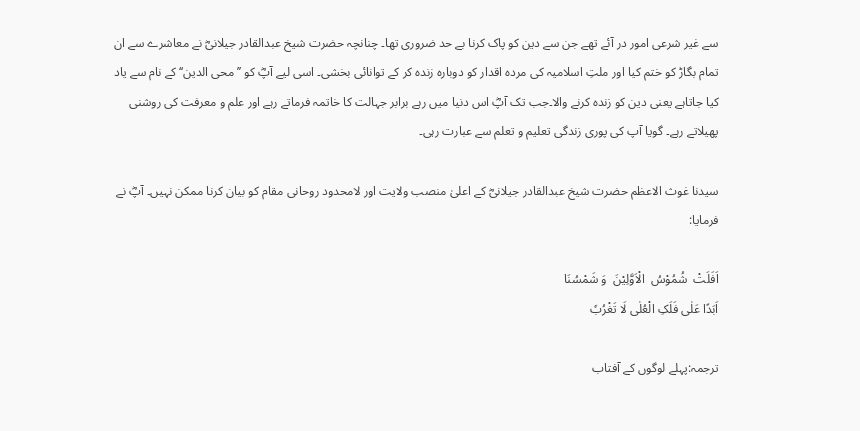سے غیر شرعی امور در آئے تھے جن سے دین کو پاک کرنا بے حد ضروری تھا۔ چنانچہ حضرت شیخ عبدالقادر جیلانیؓ نے معاشرے سے ان تمام بگاڑ کو ختم کیا اور ملتِ اسلامیہ کی مردہ اقدار کو دوبارہ زندہ کر کے توانائی بخشی۔ اسی لیے آپؓ کو ’’محی الدین‘‘ کے نام سے یاد کیا جاتاہے یعنی دین کو زندہ کرنے والا۔جب تک آپؓ اس دنیا میں رہے برابر جہالت کا خاتمہ فرماتے رہے اور علم و معرفت کی روشنی پھیلاتے رہے۔ گویا آپ کی پوری زندگی تعلیم و تعلم سے عبارت رہی۔

سیدنا غوث الاعظم حضرت شیخ عبدالقادر جیلانیؓ کے اعلیٰ منصب ولایت اور لامحدود روحانی مقام کو بیان کرنا ممکن نہیں۔ آپؓ نے فرمایا:

اَفَلَتْ  شُمُوْسُ  الْاَوَّلِیْنَ  وَ شَمْسُنَا
اَبَدًا عَلٰی فَلَکِ الْعُلٰی لَا تَغْرُبٗ

ترجمہ:پہلے لوگوں کے آفتاب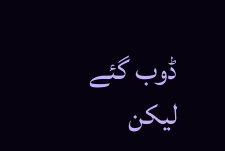ڈوب گئے لیکن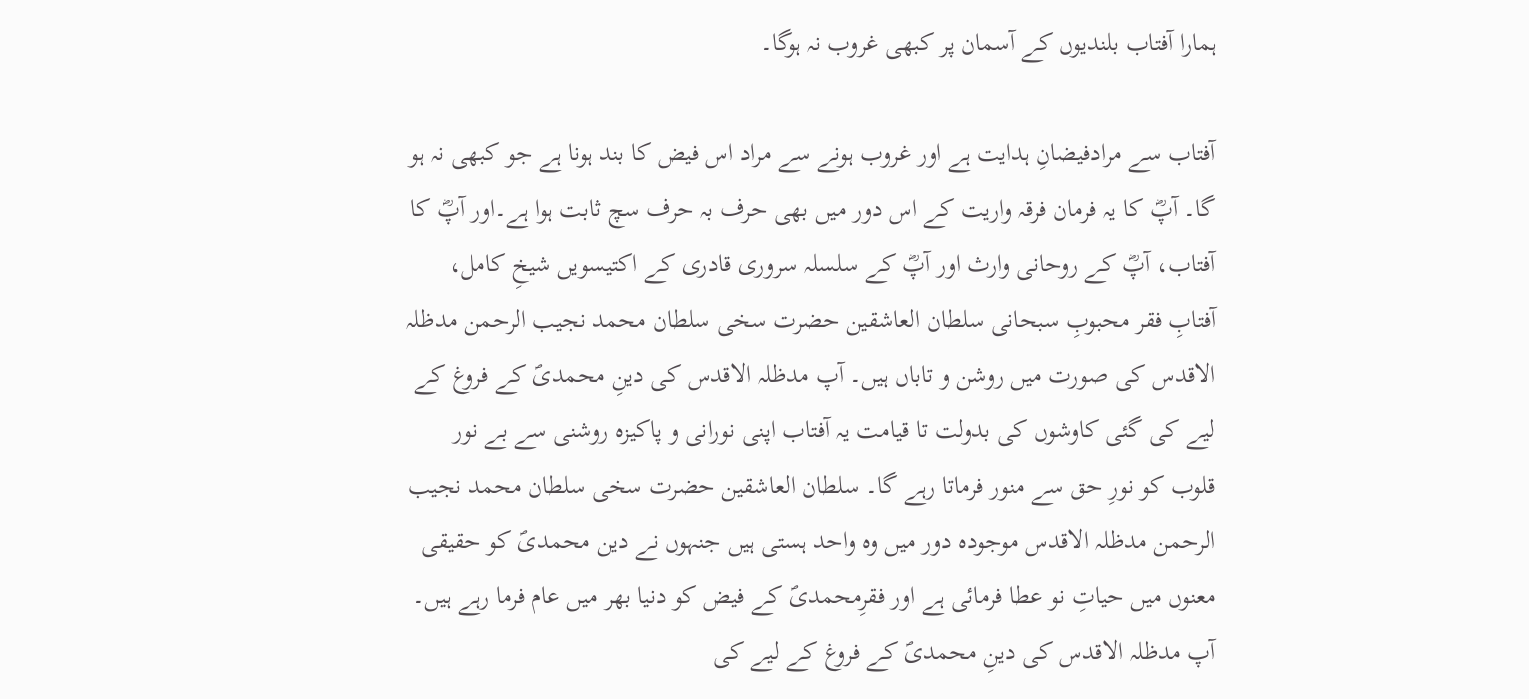ہمارا آفتاب بلندیوں کے آسمان پر کبھی غروب نہ ہوگا۔

آفتاب سے مرادفیضانِ ہدایت ہے اور غروب ہونے سے مراد اس فیض کا بند ہونا ہے جو کبھی نہ ہو گا۔ آپؓ کا یہ فرمان فرقہ واریت کے اس دور میں بھی حرف بہ حرف سچ ثابت ہوا ہے۔اور آپؓ کا آفتاب، آپؓ کے روحانی وارث اور آپؓ کے سلسلہ سروری قادری کے اکتیسویں شیخِ کامل، آفتابِ فقر محبوبِ سبحانی سلطان العاشقین حضرت سخی سلطان محمد نجیب الرحمن مدظلہ الاقدس کی صورت میں روشن و تاباں ہیں۔ آپ مدظلہ الاقدس کی دینِ محمدیؐ کے فروغ کے لیے کی گئی کاوشوں کی بدولت تا قیامت یہ آفتاب اپنی نورانی و پاکیزہ روشنی سے بے نور قلوب کو نورِ حق سے منور فرماتا رہے گا۔ سلطان العاشقین حضرت سخی سلطان محمد نجیب الرحمن مدظلہ الاقدس موجودہ دور میں وہ واحد ہستی ہیں جنہوں نے دین محمدیؐ کو حقیقی معنوں میں حیاتِ نو عطا فرمائی ہے اور فقرِمحمدیؐ کے فیض کو دنیا بھر میں عام فرما رہے ہیں۔ آپ مدظلہ الاقدس کی دینِ محمدیؐ کے فروغ کے لیے کی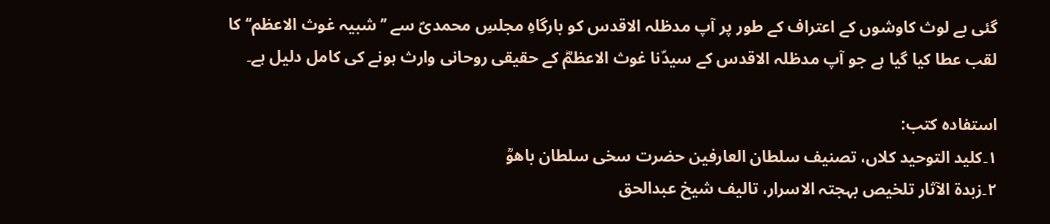گئی بے لوث کاوشوں کے اعتراف کے طور پر آپ مدظلہ الاقدس کو بارگاہِ مجلسِ محمدیؐ سے ’’شبیہ غوث الاعظم‘‘ کا لقب عطا کیا گیا ہے جو آپ مدظلہ الاقدس کے سیدّنا غوث الاعظمؓ کے حقیقی روحانی وارث ہونے کی کامل دلیل ہے۔

استفادہ کتب:
۱۔کلید التوحید کلاں، تصنیف سلطان العارفین حضرت سخی سلطان باھوؒ
۲۔زبدۃ الآثار تلخیص بہجتہ الاسرار، تالیف شیخ عبدالحق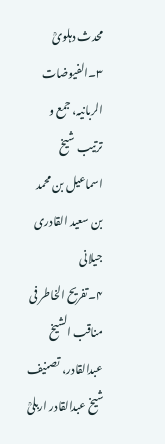محدث دہلویؒ
۳۔الفیوضات الربانیہ، جمع و ترتیب شیخ اسماعیل بن محمد بن سعید القادری جیلانی
۴۔تفریح الخاطر فی مناقب الشیخ عبدالقادر، تصنیف شیخ عبدالقادر اربلیؒ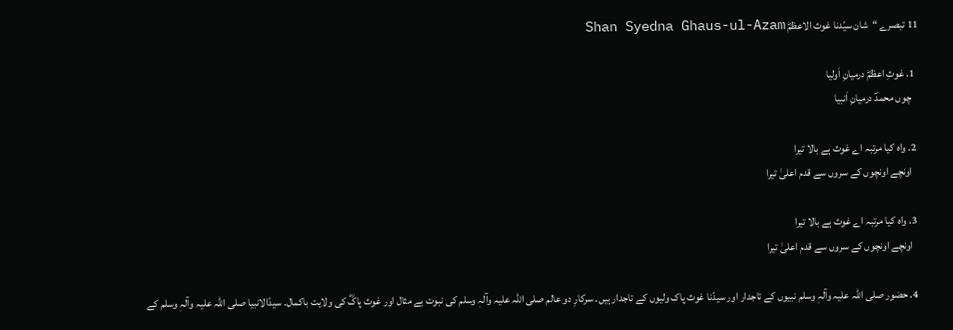11 تبصرے “شان سیّدنا غوث الاعظمؓ Shan Syedna Ghaus-ul-Azam

  1. غوثِ اعظمؓ درمیانِ اَولیا
    چوں محمدؐ درمیانِ اَنبیا

  2. واہ کیا مرتبہ اے غوث ہے بالا تیرا
    اونچے اونچوں کے سروں سے قدم اعلیٰ تیرا

  3. واہ کیا مرتبہ اے غوث ہے بالا تیرا
    اونچے اونچوں کے سروں سے قدم اعلیٰ تیرا

  4. حضور صلی اللہ علیہ وآلہٖ وسلم نبیوں کے تاجدار اور سیدّنا غوث پاک ولیوں کے تاجدار ہیں۔ سرکارِ دو عالم صلی اللہ علیہ وآلہٖ وسلم کی نبوت بے مثال اور غوث پاکؓ کی ولایت باکمال۔ سیدّالانبیا صلی اللہ علیہ وآلہٖ وسلم کے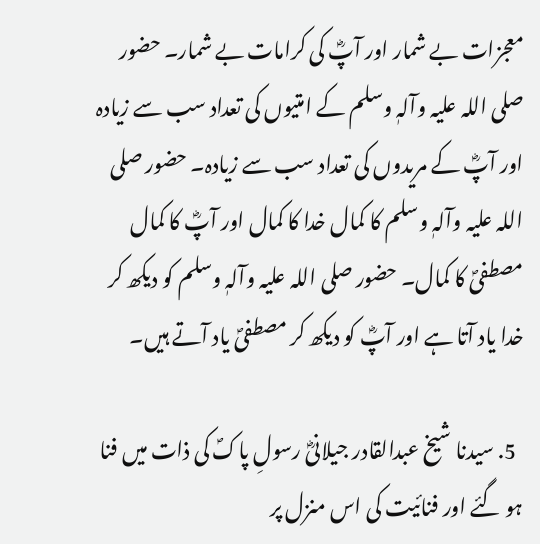معجزات بے شمار اور آپؓ کی کرامات بے شمار۔ حضور صلی اللہ علیہ وآلہٖ وسلم کے امتیوں کی تعداد سب سے زیادہ اور آپؓ کے مریدوں کی تعداد سب سے زیادہ۔ حضور صلی اللہ علیہ وآلہٖ وسلم کا کمال خدا کا کمال اور آپؓ کا کمال مصطفیؐ کا کمال۔ حضور صلی اللہ علیہ وآلہٖ وسلم کو دیکھ کر خدا یاد آتا ہے اور آپؓ کو دیکھ کر مصطفیؐ یاد آتے ہیں۔

  5. سیدنا شیخ عبدالقادر جیلانیؓ رسولِ پاکؐ کی ذات میں فنا ہو گئے اور فنائیت کی اس منزل پر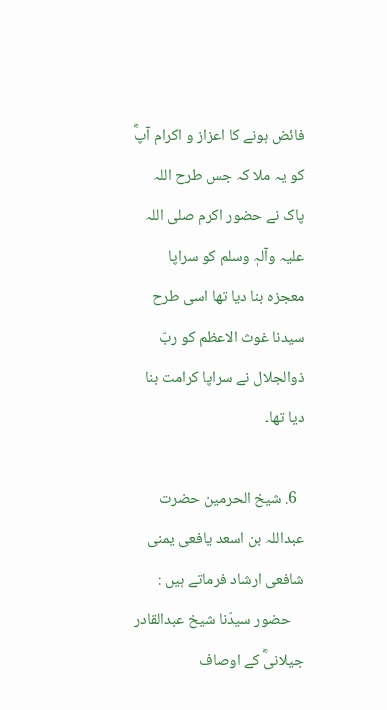فائض ہونے کا اعزاز و اکرام آپؓ کو یہ ملا کہ جس طرح اللہ پاک نے حضور اکرم صلی اللہ علیہ وآلہٖ وسلم کو سراپا معجزہ بنا دیا تھا اسی طرح سیدنا غوث الاعظم کو ربّ ذوالجلال نے سراپا کرامت بنا دیا تھا۔

  6. شیخ الحرمین حضرت عبداللہ بن اسعد یافعی یمنی شافعی ارشاد فرماتے ہیں :
    حضور سیدّنا شیخ عبدالقادر جیلانیؓ کے اوصاف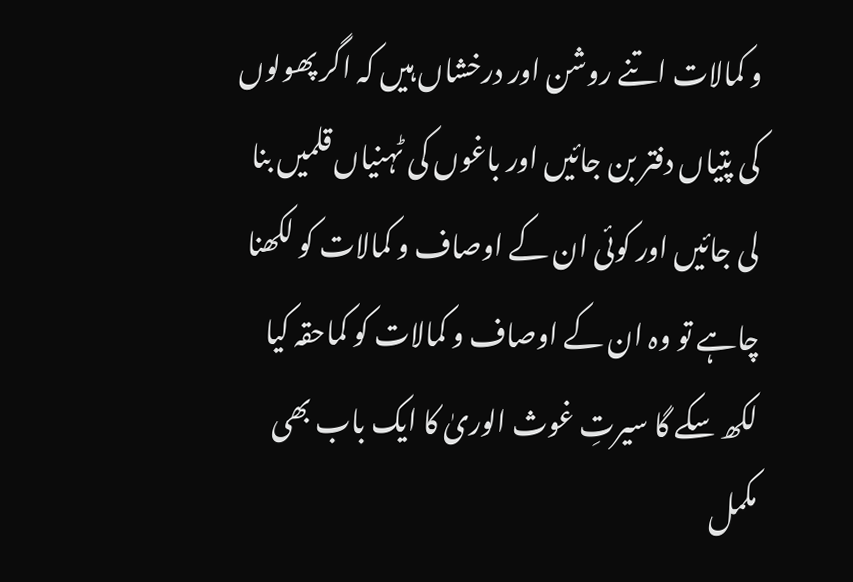و کمالات اتنے روشن اور درخشاں ہیں کہ اگر پھولوں کی پتیاں دفتر بن جائیں اور باغوں کی ٹہنیاں قلمیں بنا لی جائیں اور کوئی ان کے اوصاف و کمالات کو لکھنا چاہے تو وہ ان کے اوصاف و کمالات کو کماحقہ کیا لکھ سکے گا سیرتِ غوث الوریٰ کا ایک باب بھی مکمل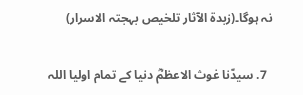نہ ہوگا۔(زبدۃ الآثار تلخیص بہجتہ الاسرار)

  7. سیدّنا غوث الاعظمؓ دنیا کے تمام اولیا اللہ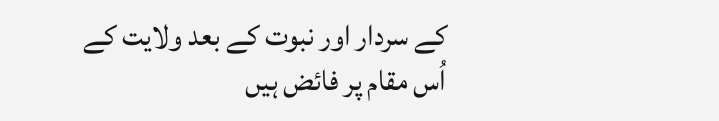کے سردار اور نبوت کے بعد ولایت کے اُس مقام پر فائض ہیں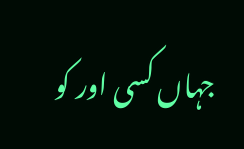جہاں کسی اور کو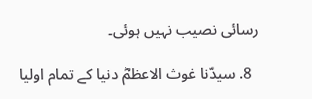رسائی نصیب نہیں ہوئی۔

  8. سیدّنا غوث الاعظمؓ دنیا کے تمام اولیا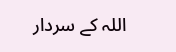اللہ کے سردار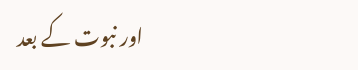اور نبوت کے بعد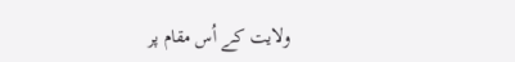ولایت کے اُس مقام پر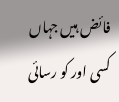فائض ہیں جہاں کسی اور کو رسائی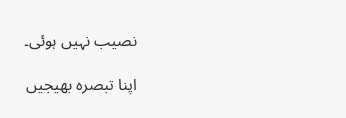نصیب نہیں ہوئی۔

اپنا تبصرہ بھیجیں